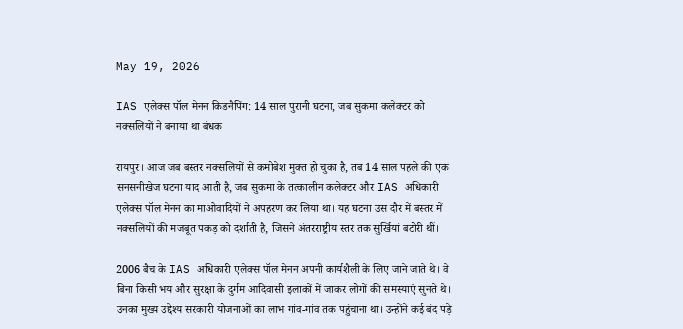May 19, 2026

IAS एलेक्स पॉल मेनन किडनैपिंग: 14 साल पुरानी घटना, जब सुकमा कलेक्टर को नक्सलियों ने बनाया था बंधक

रायपुर। आज जब बस्तर नक्सलियों से कमोबेश मुक्त हो चुका है, तब 14 साल पहले की एक सनसनीखेज घटना याद आती है, जब सुकमा के तत्कालीन कलेक्टर और IAS अधिकारी एलेक्स पॉल मेनन का माओवादियों ने अपहरण कर लिया था। यह घटना उस दौर में बस्तर में नक्सलियों की मजबूत पकड़ को दर्शाती है, जिसने अंतरराष्ट्रीय स्तर तक सुर्खियां बटोरी थीं।

2006 बैच के IAS अधिकारी एलेक्स पॉल मेनन अपनी कार्यशैली के लिए जाने जाते थे। वे बिना किसी भय और सुरक्षा के दुर्गम आदिवासी इलाकों में जाकर लोगों की समस्याएं सुनते थे। उनका मुख्य उद्देश्य सरकारी योजनाओं का लाभ गांव-गांव तक पहुंचाना था। उन्होंने कई बंद पड़े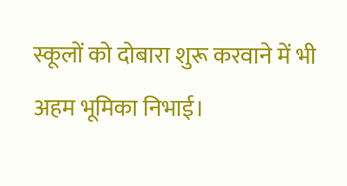स्कूलों को दोबारा शुरू करवाने में भी अहम भूमिका निभाई।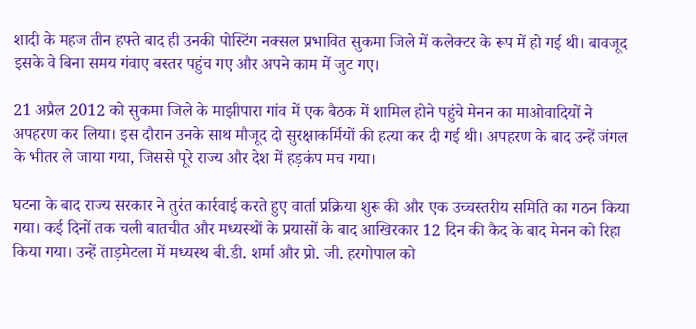शादी के महज तीन हफ्ते बाद ही उनकी पोस्टिंग नक्सल प्रभावित सुकमा जिले में कलेक्टर के रूप में हो गई थी। बावजूद इसके वे बिना समय गंवाए बस्तर पहुंच गए और अपने काम में जुट गए।

21 अप्रैल 2012 को सुकमा जिले के माझीपारा गांव में एक बैठक में शामिल होने पहुंचे मेनन का माओवादियों ने अपहरण कर लिया। इस दौरान उनके साथ मौजूद दो सुरक्षाकर्मियों की हत्या कर दी गई थी। अपहरण के बाद उन्हें जंगल के भीतर ले जाया गया, जिससे पूरे राज्य और देश में हड़कंप मच गया।

घटना के बाद राज्य सरकार ने तुरंत कार्रवाई करते हुए वार्ता प्रक्रिया शुरू की और एक उच्चस्तरीय समिति का गठन किया गया। कई दिनों तक चली बातचीत और मध्यस्थों के प्रयासों के बाद आखिरकार 12 दिन की कैद के बाद मेनन को रिहा किया गया। उन्हें ताड़मेटला में मध्यस्थ बी.डी. शर्मा और प्रो. जी. हरगोपाल को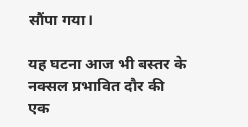सौंपा गया।

यह घटना आज भी बस्तर के नक्सल प्रभावित दौर की एक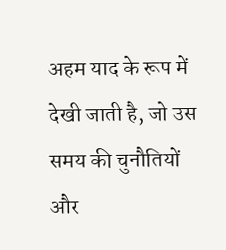अहम याद के रूप में देखी जाती है, जो उस समय की चुनौतियों और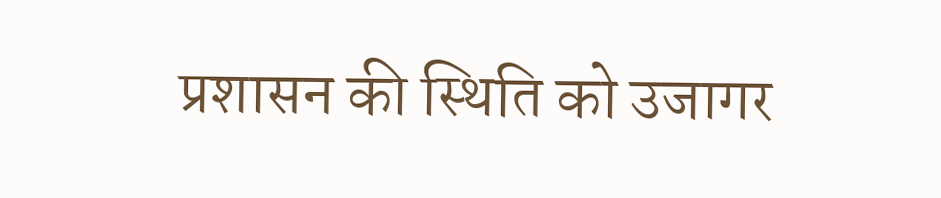प्रशासन की स्थिति को उजागर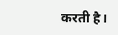करती है।